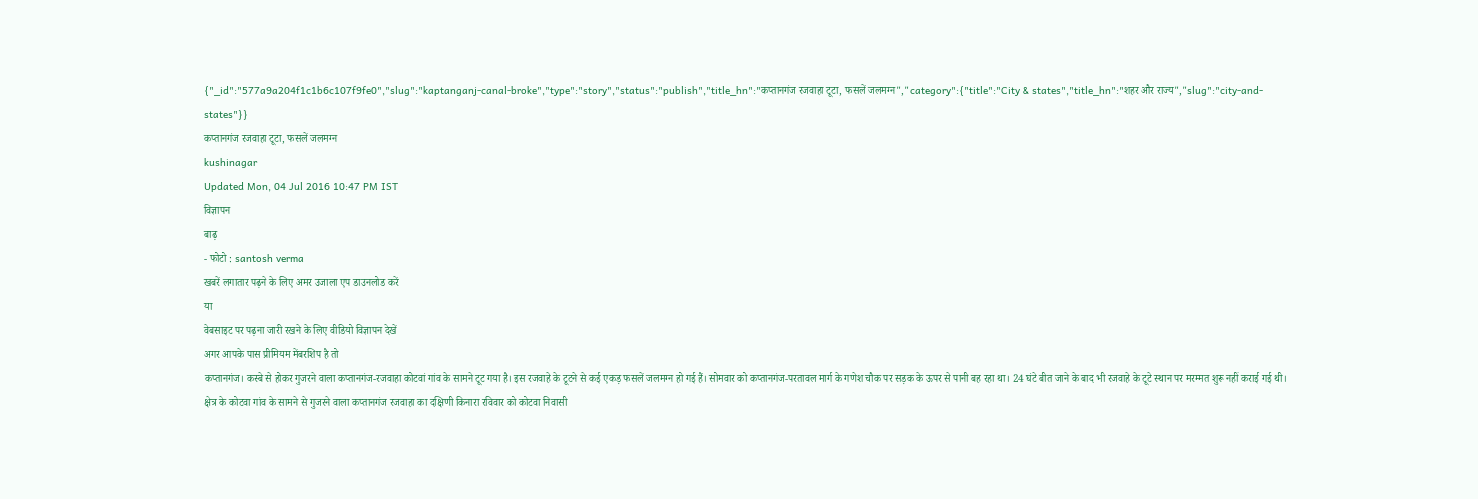{"_id":"577a9a204f1c1b6c107f9fe0","slug":"kaptanganj-canal-broke","type":"story","status":"publish","title_hn":"कप्तानगंज रजवाहा टूटा, फसलें जलमग्न","category":{"title":"City & states","title_hn":"शहर और राज्य","slug":"city-and-states"}}
कप्तानगंज रजवाहा टूटा, फसलें जलमग्न
kushinagar
Updated Mon, 04 Jul 2016 10:47 PM IST
विज्ञापन
बाढ़
- फोटो : santosh verma
खबरें लगातार पढ़ने के लिए अमर उजाला एप डाउनलोड करें
या
वेबसाइट पर पढ़ना जारी रखने के लिए वीडियो विज्ञापन देखें
अगर आपके पास प्रीमियम मेंबरशिप है तो
कप्तानगंज। कस्बे से होकर गुजरने वाला कप्तानगंज-रजवाहा कोटवां गांव के सामने टूट गया है। इस रजवाहे के टूटने से कई एकड़ फसलें जलमग्न हो गई हैं। सोमवार को कप्तानगंज-परतावल मार्ग के गणेश चौक पर सड़क के ऊपर से पानी बह रहा था। 24 घंटे बीत जाने के बाद भी रजवाहे के टूटे स्थान पर मरम्मत शुरू नहीं कराई गई थी।
क्षेत्र के कोटवा गांव के सामने से गुजरने वाला कप्तानगंज रजवाहा का दक्षिणी किनारा रविवार को कोटवा निवासी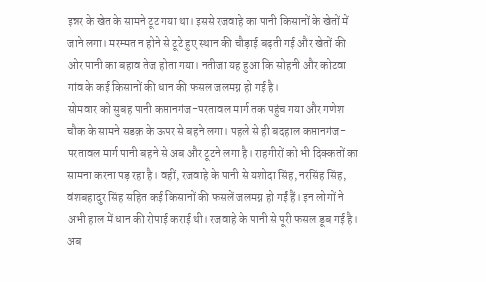इन्नर के खेत के सामने टूट गया था। इससे रजवाहे का पानी किसानों के खेतों में जाने लगा। मरम्मत न होने से टूटे हुए स्थान की चौड़ाई बढ़ती गई और खेतों की ओर पानी का बहाव तेज होता गया। नतीजा यह हुआ कि सोहनी और कोटवा गांव के कई किसानों की धान की फसल जलमग्न हो गई है।
सोमवार को सुबह पानी कप्तानगंज-परतावल मार्ग तक पहुंच गया और गणेश चौक के सामने सडक़ के ऊपर से बहने लगा। पहले से ही बदहाल कप्तानगंज-परतावल मार्ग पानी बहने से अब और टूटने लगा है। राहगीरों को भी दिक्कतों का सामना करना पड़ रहा है। वहीं, रजवाहे के पानी से यशोदा सिंह, नरसिंह सिंह, वंशबहादुर सिंह सहित कई किसानों की फसलें जलमग्न हो गईं हैं। इन लोगों ने अभी हाल में धान की रोपाई कराई थी। रजवाहे के पानी से पूरी फसल डूब गई है। अब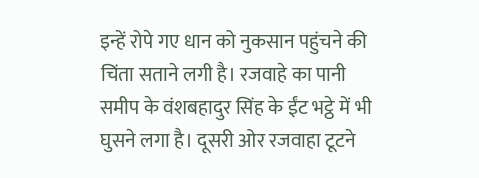इन्हें रोपे गए धान को नुकसान पहुंचने की चिंता सताने लगी है। रजवाहे का पानी समीप के वंशबहादुर सिंह के ईंट भट्ठे में भी घुसने लगा है। दूसरी ओर रजवाहा टूटने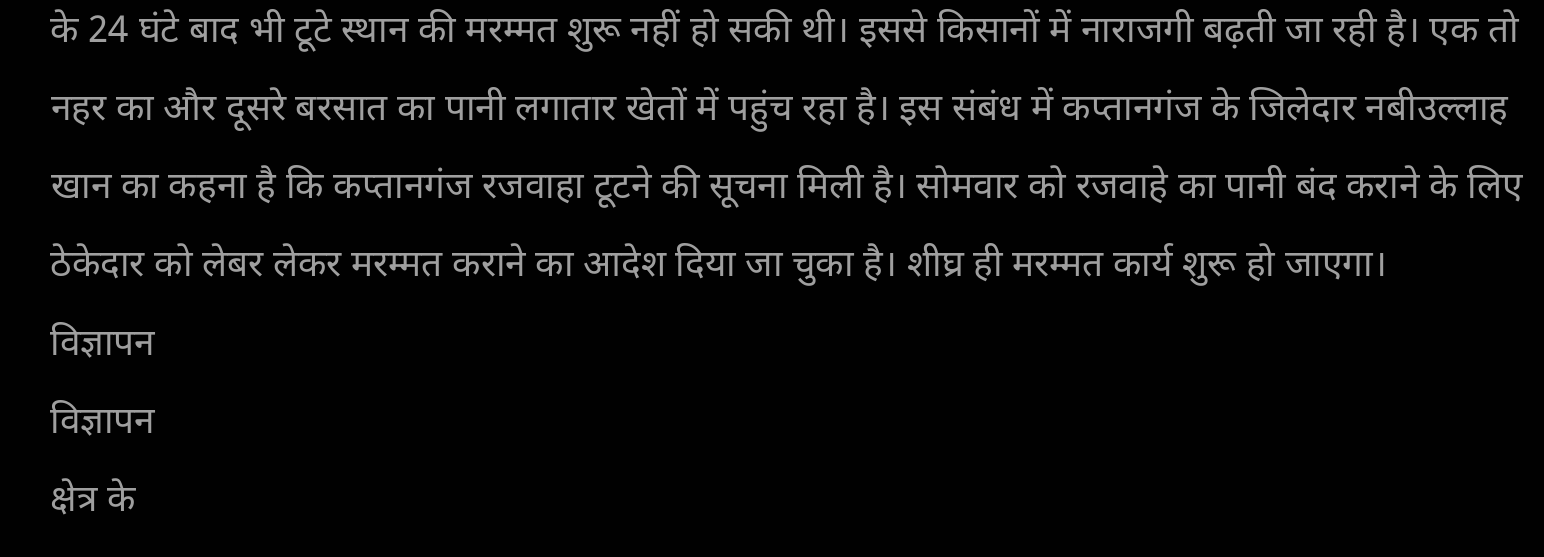के 24 घंटे बाद भी टूटे स्थान की मरम्मत शुरू नहीं हो सकी थी। इससे किसानों में नाराजगी बढ़ती जा रही है। एक तो नहर का और दूसरे बरसात का पानी लगातार खेतों में पहुंच रहा है। इस संबंध में कप्तानगंज के जिलेदार नबीउल्लाह खान का कहना है कि कप्तानगंज रजवाहा टूटने की सूचना मिली है। सोमवार को रजवाहे का पानी बंद कराने के लिए ठेकेदार को लेबर लेकर मरम्मत कराने का आदेश दिया जा चुका है। शीघ्र ही मरम्मत कार्य शुरू हो जाएगा।
विज्ञापन
विज्ञापन
क्षेत्र के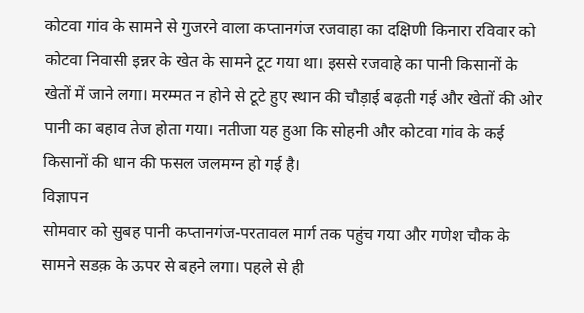कोटवा गांव के सामने से गुजरने वाला कप्तानगंज रजवाहा का दक्षिणी किनारा रविवार को कोटवा निवासी इन्नर के खेत के सामने टूट गया था। इससे रजवाहे का पानी किसानों के खेतों में जाने लगा। मरम्मत न होने से टूटे हुए स्थान की चौड़ाई बढ़ती गई और खेतों की ओर पानी का बहाव तेज होता गया। नतीजा यह हुआ कि सोहनी और कोटवा गांव के कई किसानों की धान की फसल जलमग्न हो गई है।
विज्ञापन
सोमवार को सुबह पानी कप्तानगंज-परतावल मार्ग तक पहुंच गया और गणेश चौक के सामने सडक़ के ऊपर से बहने लगा। पहले से ही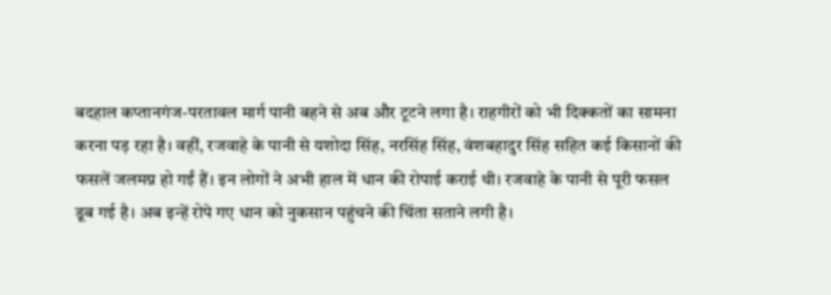बदहाल कप्तानगंज-परतावल मार्ग पानी बहने से अब और टूटने लगा है। राहगीरों को भी दिक्कतों का सामना करना पड़ रहा है। वहीं, रजवाहे के पानी से यशोदा सिंह, नरसिंह सिंह, वंशबहादुर सिंह सहित कई किसानों की फसलें जलमग्न हो गईं हैं। इन लोगों ने अभी हाल में धान की रोपाई कराई थी। रजवाहे के पानी से पूरी फसल डूब गई है। अब इन्हें रोपे गए धान को नुकसान पहुंचने की चिंता सताने लगी है।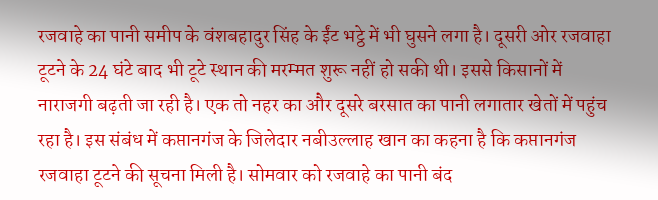रजवाहे का पानी समीप के वंशबहादुर सिंह के ईंट भट्ठे में भी घुसने लगा है। दूसरी ओर रजवाहा टूटने के 24 घंटे बाद भी टूटे स्थान की मरम्मत शुरू नहीं हो सकी थी। इससे किसानों में नाराजगी बढ़ती जा रही है। एक तो नहर का और दूसरे बरसात का पानी लगातार खेतों में पहुंच रहा है। इस संबंध में कप्तानगंज के जिलेदार नबीउल्लाह खान का कहना है कि कप्तानगंज रजवाहा टूटने की सूचना मिली है। सोमवार को रजवाहे का पानी बंद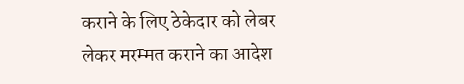कराने के लिए ठेकेदार को लेबर लेकर मरम्मत कराने का आदेश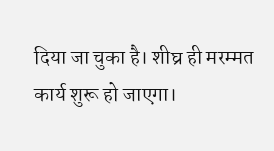दिया जा चुका है। शीघ्र ही मरम्मत कार्य शुरू हो जाएगा।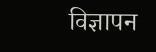विज्ञापन